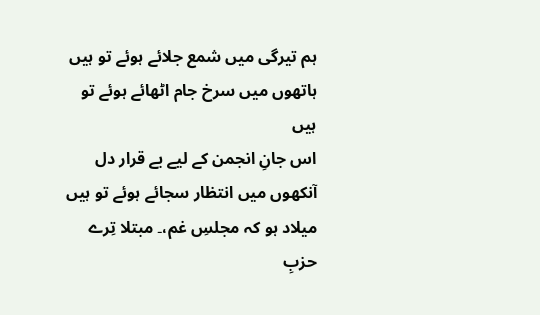ہم تیرگی میں شمع جلائے ہوئے تو ہیں
ہاتھوں میں سرخ جام اٹھائے ہوئے تو ہیں
اس جانِ انجمن کے لیے بے قرار دل
آنکھوں میں انتظار سجائے ہوئے تو ہیں
میلاد ہو کہ مجلسِ غم،۔ مبتلا تِرے
حزبِ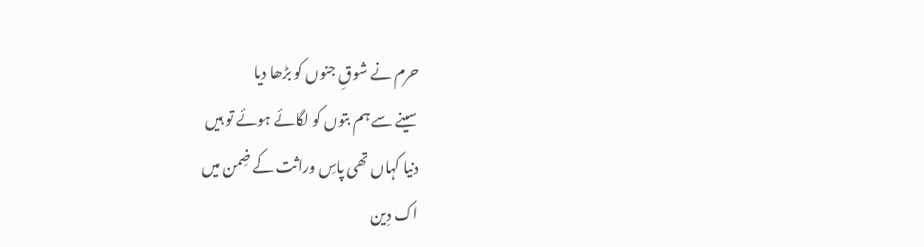حرم نے شوقِ جنوں کو بڑھا دیا
سینے سے ہم بتوں کو لگائے ہوئے تو ہیں
دنیا کہاں تھی پاسِ وراثت کے ضِمن میں
اک دِین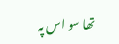تھا سو اس پہ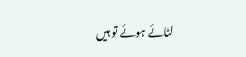لٹائے ہوئے تو ہیں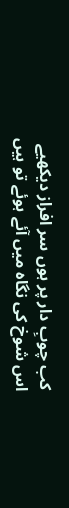کب چوبِ دار پر ہوں سر افراز دیکھیے
اس شوخ کی نگاہ میں آئے ہوئے تو ہیں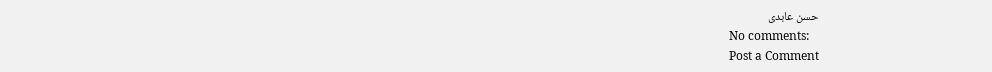حسن عابدی
No comments:
Post a Comment